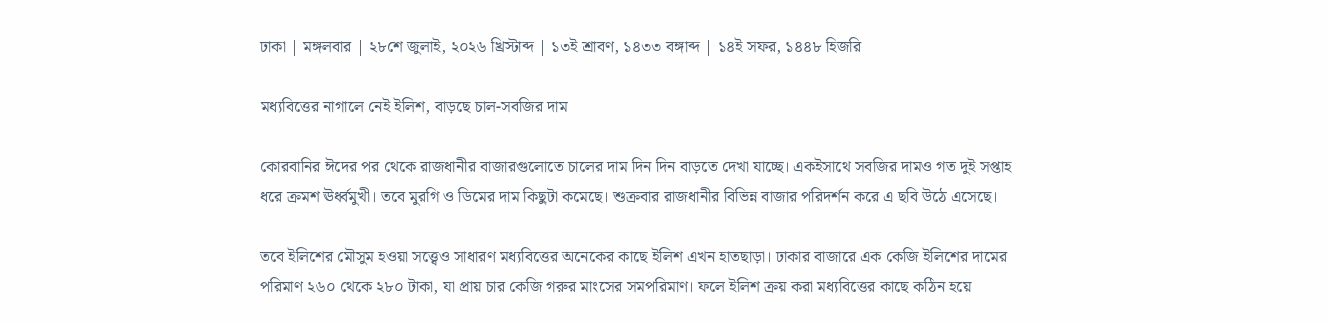ঢাকা | মঙ্গলবার | ২৮শে জুলাই, ২০২৬ খ্রিস্টাব্দ | ১৩ই শ্রাবণ, ১৪৩৩ বঙ্গাব্দ | ১৪ই সফর, ১৪৪৮ হিজরি

মধ্যবিত্তের নাগালে নেই ইলিশ, বাড়ছে চাল-সবজির দাম

কোরবানির ঈদের পর থেকে রাজধানীর বাজারগুলোতে চালের দাম দিন দিন বাড়তে দেখা যাচ্ছে। একইসাথে সবজির দামও গত দুই সপ্তাহ ধরে ক্রমশ ঊর্ধ্বমুখী। তবে মুরগি ও ডিমের দাম কিছুটা কমেছে। শুক্রবার রাজধানীর বিভিন্ন বাজার পরিদর্শন করে এ ছবি উঠে এসেছে।

তবে ইলিশের মৌসুম হওয়া সত্ত্বেও সাধারণ মধ্যবিত্তের অনেকের কাছে ইলিশ এখন হাতছাড়া। ঢাকার বাজারে এক কেজি ইলিশের দামের পরিমাণ ২৬০ থেকে ২৮০ টাকা, যা প্রায় চার কেজি গরুর মাংসের সমপরিমাণ। ফলে ইলিশ ক্রয় করা মধ্যবিত্তের কাছে কঠিন হয়ে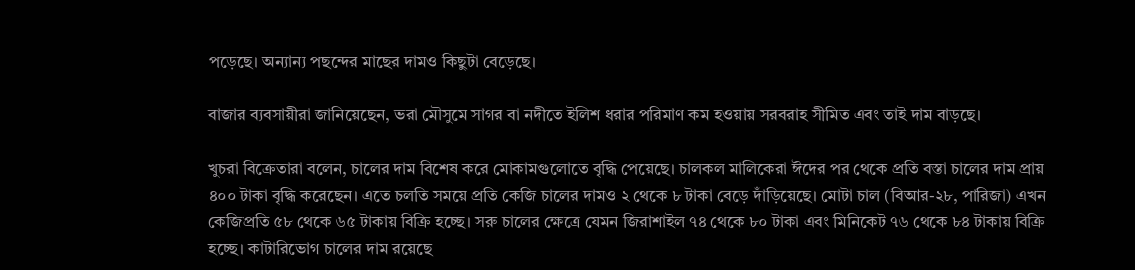পড়েছে। অন্যান্য পছন্দের মাছের দামও কিছুটা বেড়েছে।

বাজার ব্যবসায়ীরা জানিয়েছেন, ভরা মৌসুমে সাগর বা নদীতে ইলিশ ধরার পরিমাণ কম হওয়ায় সরবরাহ সীমিত এবং তাই দাম বাড়ছে।

খুচরা বিক্রেতারা বলেন, চালের দাম বিশেষ করে মোকামগুলোতে বৃদ্ধি পেয়েছে। চালকল মালিকেরা ঈদের পর থেকে প্রতি বস্তা চালের দাম প্রায় ৪০০ টাকা বৃদ্ধি করেছেন। এতে চলতি সময়ে প্রতি কেজি চালের দামও ২ থেকে ৮ টাকা বেড়ে দাঁড়িয়েছে। মোটা চাল (বিআর-২৮, পারিজা) এখন কেজিপ্রতি ৫৮ থেকে ৬৫ টাকায় বিক্রি হচ্ছে। সরু চালের ক্ষেত্রে যেমন জিরাশাইল ৭৪ থেকে ৮০ টাকা এবং মিনিকেট ৭৬ থেকে ৮৪ টাকায় বিক্রি হচ্ছে। কাটারিভোগ চালের দাম রয়েছে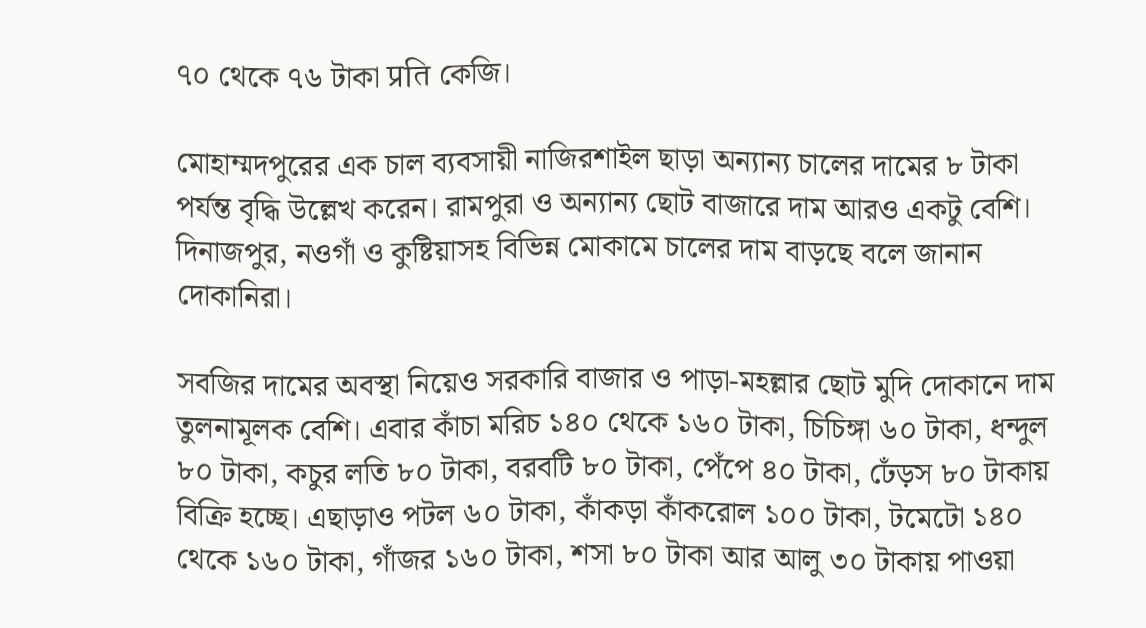৭০ থেকে ৭৬ টাকা प्रति কেজি।

মোহাম্মদপুরের এক চাল ব্যবসায়ী নাজিরশাইল ছাড়া অন্যান্য চালের দামের ৮ টাকা পর্যন্ত বৃদ্ধি উল্লেখ করেন। রামপুরা ও অন্যান্য ছোট বাজারে দাম আরও একটু বেশি। দিনাজপুর, নওগাঁ ও কুষ্টিয়াসহ বিভিন্ন মোকামে চালের দাম বাড়ছে বলে জানান দোকানিরা।

সবজির দামের অবস্থা নিয়েও সরকারি বাজার ও পাড়া-মহল্লার ছোট মুদি দোকানে দাম তুলনামূলক বেশি। এবার কাঁচা মরিচ ১৪০ থেকে ১৬০ টাকা, চিচিঙ্গা ৬০ টাকা, ধন্দুল ৮০ টাকা, কচুর লতি ৮০ টাকা, বরবটি ৮০ টাকা, পেঁপে ৪০ টাকা, ঢেঁড়স ৮০ টাকায় বিক্রি হচ্ছে। এছাড়াও পটল ৬০ টাকা, কাঁকড়া কাঁকরোল ১০০ টাকা, টমেটো ১৪০ থেকে ১৬০ টাকা, গাঁজর ১৬০ টাকা, শসা ৮০ টাকা আর আলু ৩০ টাকায় পাওয়া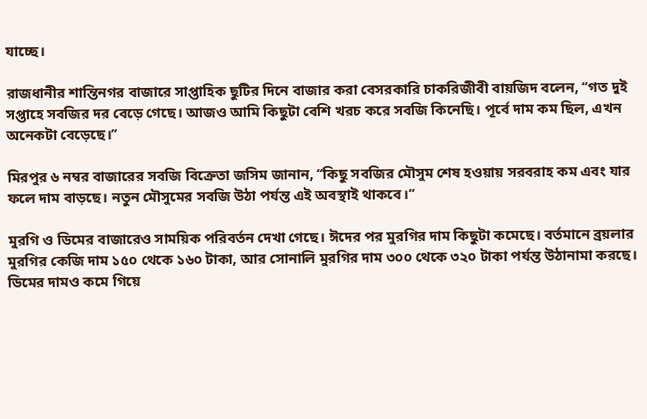যাচ্ছে।

রাজধানীর শান্তিনগর বাজারে সাপ্তাহিক ছুটির দিনে বাজার করা বেসরকারি চাকরিজীবী বায়জিদ বলেন, ‘‘গত দুই সপ্তাহে সবজির দর বেড়ে গেছে। আজও আমি কিছুটা বেশি খরচ করে সবজি কিনেছি। পূর্বে দাম কম ছিল, এখন অনেকটা বেড়েছে।’’

মিরপুর ৬ নম্বর বাজারের সবজি বিক্রেতা জসিম জানান, ‘‘কিছু সবজির মৌসুম শেষ হওয়ায় সরবরাহ কম এবং যার ফলে দাম বাড়ছে। নতুন মৌসুমের সবজি উঠা পর্যন্ত এই অবস্থাই থাকবে।’’

মুরগি ও ডিমের বাজারেও সাময়িক পরিবর্তন দেখা গেছে। ঈদের পর মুরগির দাম কিছুটা কমেছে। বর্তমানে ব্রয়লার মুরগির কেজি দাম ১৫০ থেকে ১৬০ টাকা, আর সোনালি মুরগির দাম ৩০০ থেকে ৩২০ টাকা পর্যন্ত উঠানামা করছে। ডিমের দামও কমে গিয়ে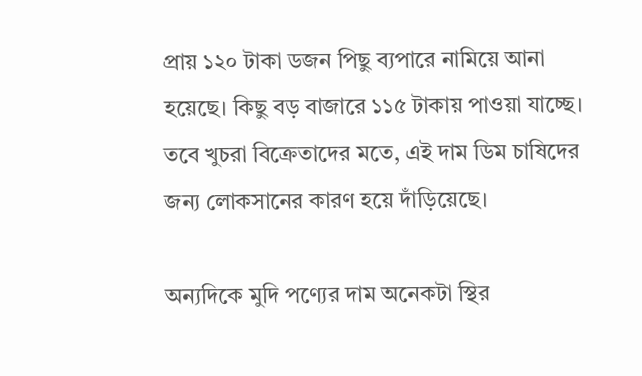প্রায় ১২০ টাকা ডজন পিছু ব্যপারে নামিয়ে আনা হয়েছে। কিছু বড় বাজারে ১১৫ টাকায় পাওয়া যাচ্ছে। তবে খুচরা বিক্রেতাদের মতে, এই দাম ডিম চাষিদের জন্য লোকসানের কারণ হয়ে দাঁড়িয়েছে।

অন্যদিকে মুদি পণ্যের দাম অনেকটা স্থির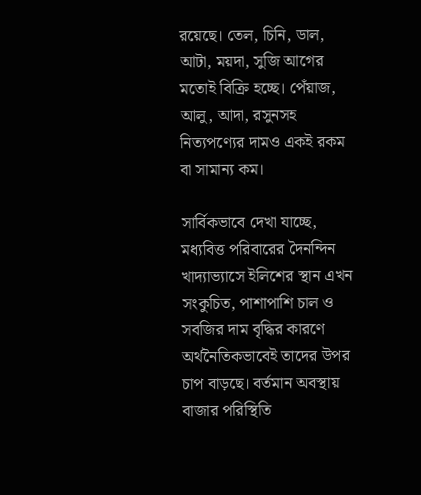রয়েছে। তেল, চিনি, ডাল, আটা, ময়দা, সুজি আগের মতোই বিক্রি হচ্ছে। পেঁয়াজ, আলু, আদা, রসুনসহ নিত্যপণ্যের দামও একই রকম বা সামান্য কম।

সার্বিকভাবে দেখা যাচ্ছে, মধ্যবিত্ত পরিবারের দৈনন্দিন খাদ্যাভ্যাসে ইলিশের স্থান এখন সংকুচিত, পাশাপাশি চাল ও সবজির দাম বৃদ্ধির কারণে অর্থনৈতিকভাবেই তাদের উপর চাপ বাড়ছে। বর্তমান অবস্থায় বাজার পরিস্থিতি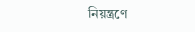নিয়ন্ত্রণে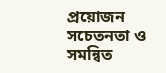প্রয়োজন সচেতনতা ও সমন্বিত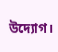উদ্যোগ।